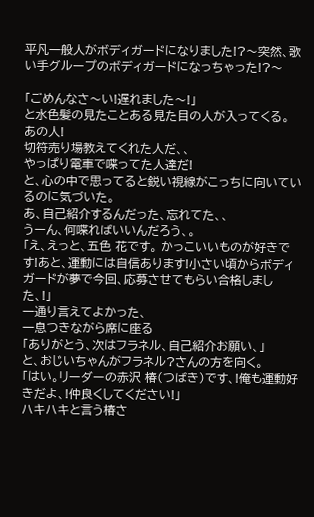平凡一般人がボディガードになりました!?〜突然、歌い手グループのボディガードになっちゃった!?〜

「ごめんなさ〜い!遅れました〜!」
と水色髪の見たことある見た目の人が入ってくる。
あの人!
切符売り場教えてくれた人だ、、
やっぱり電車で喋ってた人達だ!
と、心の中で思ってると鋭い視線がこっちに向いているのに気づいた。
あ、自己紹介するんだった、忘れてた、、
うーん、何喋ればいいんだろう、。
「え、えっと、五色 花です。 かっこいいものが好きです!あと、運動には自信あります!小さい頃からボディガードが夢で今回、応募させてもらい合格しました、!」
一通り言えてよかった、
一息つきながら席に座る
「ありがとう、次はフラネル、自己紹介お願い、」
と、おじいちゃんがフラネル?さんの方を向く。
「はい。リーダーの赤沢 椿(つばき)です、!俺も運動好きだよ、!仲良くしてください!」
ハキハキと言う椿さ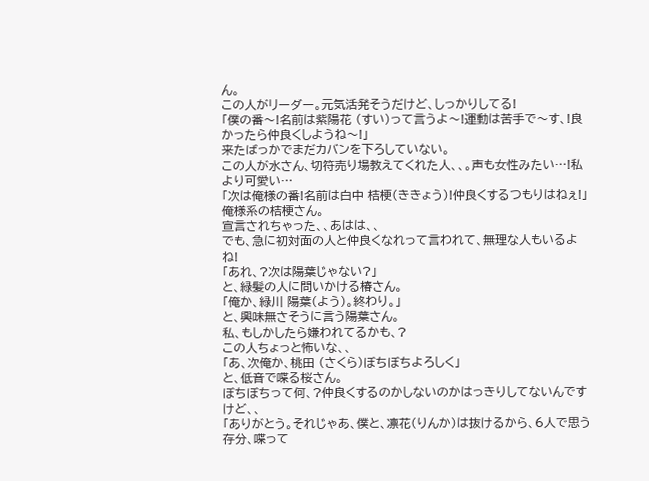ん。
この人がリーダー。元気活発そうだけど、しっかりしてる!
「僕の番〜!名前は紫陽花 (すい)って言うよ〜!運動は苦手で〜す、!良かったら仲良くしようね〜!」
来たばっかでまだカバンを下ろしていない。
この人が水さん、切符売り場教えてくれた人、、。声も女性みたい…!私より可愛い…
「次は俺様の番!名前は白中 桔梗(ききょう)!仲良くするつもりはねぇ!」
俺様系の桔梗さん。
宣言されちゃった、、あはは、、
でも、急に初対面の人と仲良くなれって言われて、無理な人もいるよね!
「あれ、?次は陽葉じゃない?」
と、緑髪の人に問いかける椿さん。
「俺か、緑川 陽葉(よう)。終わり。」
と、興味無さそうに言う陽葉さん。
私、もしかしたら嫌われてるかも、?
この人ちょっと怖いな、、
「あ、次俺か、桃田 (さくら)ぼちぼちよろしく」
と、低音で喋る桜さん。
ぼちぼちって何、?仲良くするのかしないのかはっきりしてないんですけど、、
「ありがとう。それじゃあ、僕と、凛花(りんか)は抜けるから、6人で思う存分、喋って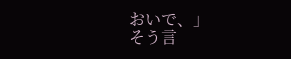おいで、」
そう言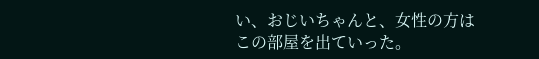い、おじいちゃんと、女性の方はこの部屋を出ていった。